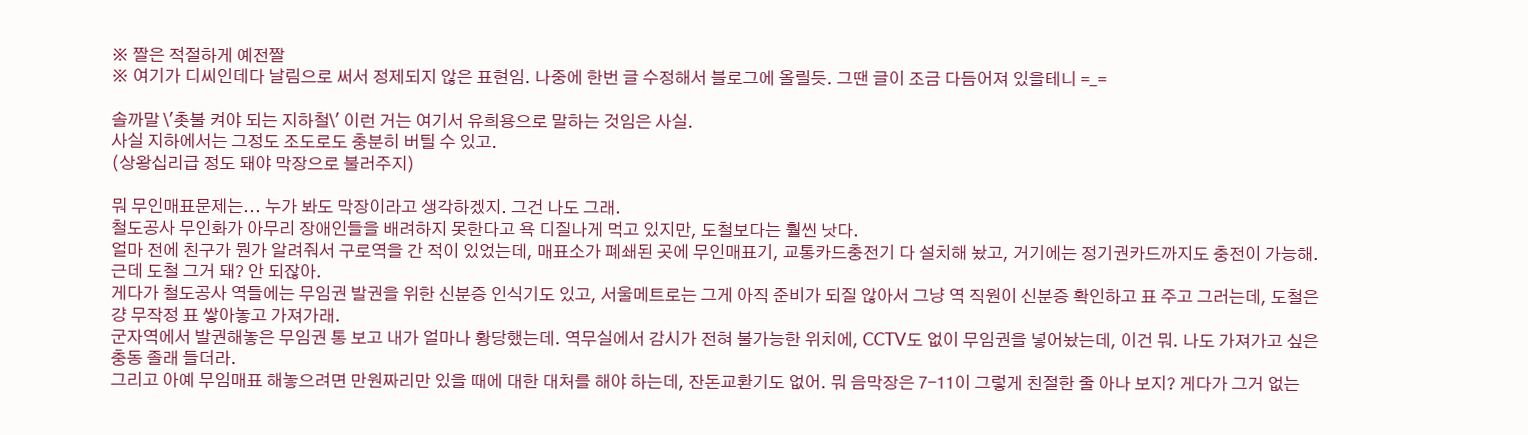※ 짤은 적절하게 예전짤
※ 여기가 디씨인데다 날림으로 써서 정제되지 않은 표현임. 나중에 한번 글 수정해서 블로그에 올릴듯. 그땐 글이 조금 다듬어져 있을테니 =_=

솔까말 \'촛불 켜야 되는 지하철\' 이런 거는 여기서 유희용으로 말하는 것임은 사실.
사실 지하에서는 그정도 조도로도 충분히 버틸 수 있고.
(상왕십리급 정도 돼야 막장으로 불러주지)

뭐 무인매표문제는... 누가 봐도 막장이라고 생각하겠지. 그건 나도 그래.
철도공사 무인화가 아무리 장애인들을 배려하지 못한다고 욕 디질나게 먹고 있지만, 도철보다는 훨씬 낫다.
얼마 전에 친구가 뭔가 알려줘서 구로역을 간 적이 있었는데, 매표소가 폐쇄된 곳에 무인매표기, 교통카드충전기 다 설치해 놨고, 거기에는 정기권카드까지도 충전이 가능해.
근데 도철 그거 돼? 안 되잖아.
게다가 철도공사 역들에는 무임권 발권을 위한 신분증 인식기도 있고, 서울메트로는 그게 아직 준비가 되질 않아서 그냥 역 직원이 신분증 확인하고 표 주고 그러는데, 도철은 걍 무작정 표 쌓아놓고 가져가래.
군자역에서 발권해놓은 무임권 통 보고 내가 얼마나 황당했는데. 역무실에서 감시가 전혀 불가능한 위치에, CCTV도 없이 무임권을 넣어놨는데, 이건 뭐. 나도 가져가고 싶은 충동 졸래 들더라.
그리고 아예 무임매표 해놓으려면 만원짜리만 있을 때에 대한 대처를 해야 하는데, 잔돈교환기도 없어. 뭐 음막장은 7-11이 그렇게 친절한 줄 아나 보지? 게다가 그거 없는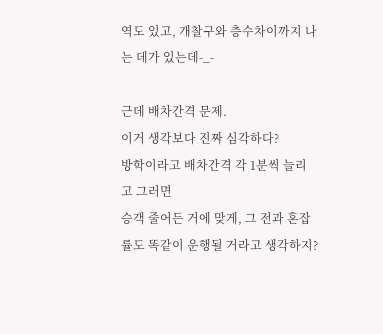역도 있고, 개찰구와 층수차이까지 나는 데가 있는데-_-

근데 배차간격 문제.
이거 생각보다 진짜 심각하다?
방학이라고 배차간격 각 1분씩 늘리고 그러면
승객 줄어든 거에 맞게, 그 전과 혼잡률도 똑같이 운행될 거라고 생각하지?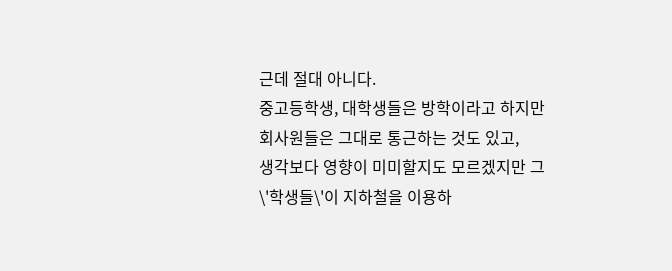근데 절대 아니다.
중고등학생, 대학생들은 방학이라고 하지만 회사원들은 그대로 통근하는 것도 있고,
생각보다 영향이 미미할지도 모르겠지만 그 \'학생들\'이 지하철을 이용하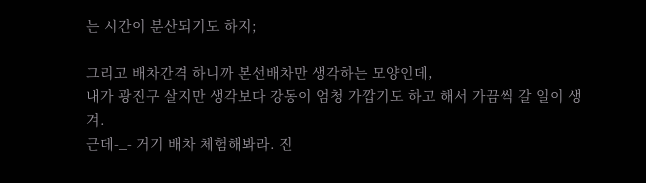는 시간이 분산되기도 하지;

그리고 배차간격 하니까 본선배차만 생각하는 모양인데,
내가 광진구 살지만 생각보다 강동이 엄청 가깝기도 하고 해서 가끔씩 갈 일이 생겨.
근데-_- 거기 배차 체험해봐라. 진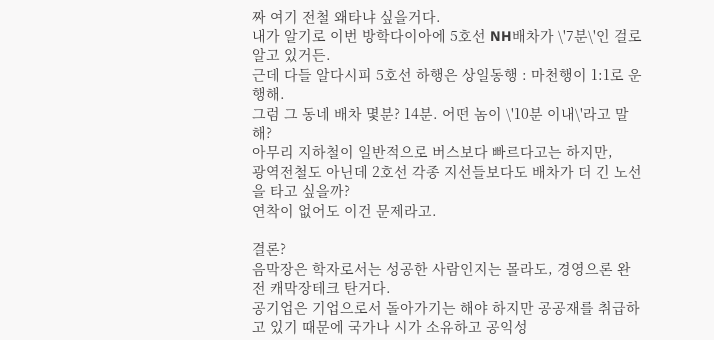짜 여기 전철 왜타냐 싶을거다.
내가 알기로 이번 방학다이아에 5호선 NH배차가 \'7분\'인 걸로 알고 있거든.
근데 다들 알다시피 5호선 하행은 상일동행 : 마천행이 1:1로 운행해.
그럼 그 동네 배차 몇분? 14분. 어떤 놈이 \'10분 이내\'라고 말해?
아무리 지하철이 일반적으로 버스보다 빠르다고는 하지만,
광역전철도 아닌데 2호선 각종 지선들보다도 배차가 더 긴 노선을 타고 싶을까?
연착이 없어도 이건 문제라고.

결론?
음막장은 학자로서는 성공한 사람인지는 몰라도, 경영으론 완전 캐막장테크 탄거다.
공기업은 기업으로서 돌아가기는 해야 하지만 공공재를 취급하고 있기 때문에 국가나 시가 소유하고 공익성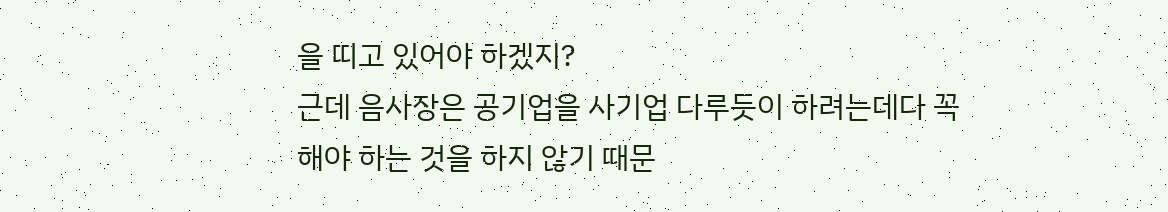을 띠고 있어야 하겠지?
근데 음사장은 공기업을 사기업 다루듯이 하려는데다 꼭 해야 하는 것을 하지 않기 때문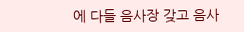에 다들 음사장 갖고 음사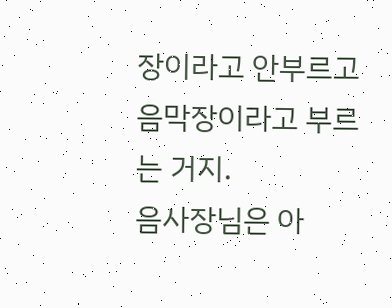장이라고 안부르고 음막장이라고 부르는 거지.
음사장님은 아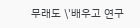무래도 \'배우고 연구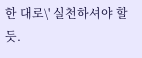한 대로\' 실천하셔야 할 듯.